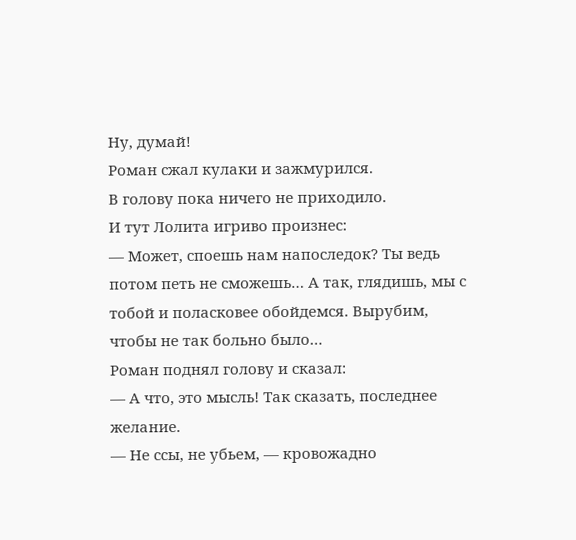Ну, думай!
Роман сжал кулаки и зажмурился.
В голову пока ничего не приходило.
И тут Лолита игриво произнес:
— Может, споешь нам напоследок? Ты ведь потом петь не сможешь… А так, глядишь, мы с тобой и поласковее обойдемся. Вырубим, чтобы не так больно было…
Роман поднял голову и сказал:
— А что, это мысль! Так сказать, последнее желание.
— Не ссы, не убьем, — кровожадно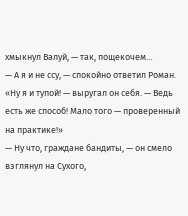хмыкнул Валуй, — так, пощекочем…
— А я и не ссу, — спокойно ответил Роман.
«Ну я и тупой! — выругал он себя. — Ведь есть же способ! Мало того — проверенный на практике!»
— Ну что, граждане бандиты, — он смело взглянул на Сухого,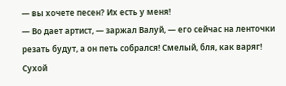— вы хочете песен? Их есть у меня!
— Во дает артист, — заржал Валуй, — его сейчас на ленточки резать будут, а он петь собрался! Смелый, бля, как варяг!
Сухой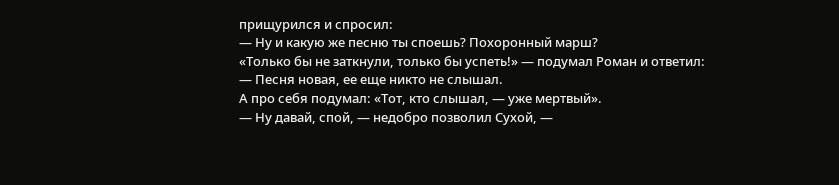прищурился и спросил:
— Ну и какую же песню ты споешь? Похоронный марш?
«Только бы не заткнули, только бы успеть!» — подумал Роман и ответил:
— Песня новая, ее еще никто не слышал.
А про себя подумал: «Тот, кто слышал, — уже мертвый».
— Ну давай, спой, — недобро позволил Сухой, —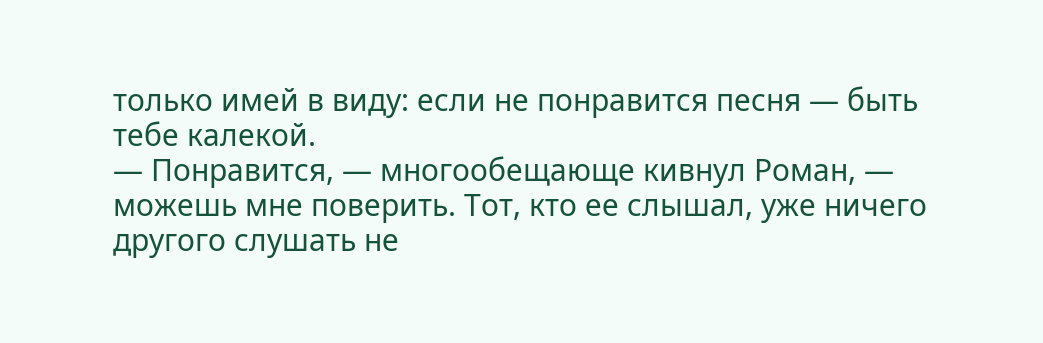только имей в виду: если не понравится песня — быть тебе калекой.
— Понравится, — многообещающе кивнул Роман, — можешь мне поверить. Тот, кто ее слышал, уже ничего другого слушать не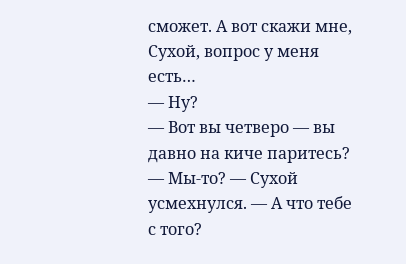сможет. А вот скажи мне, Сухой, вопрос у меня есть…
— Ну?
— Вот вы четверо — вы давно на киче паритесь?
— Мы-то? — Сухой усмехнулся. — А что тебе с того?